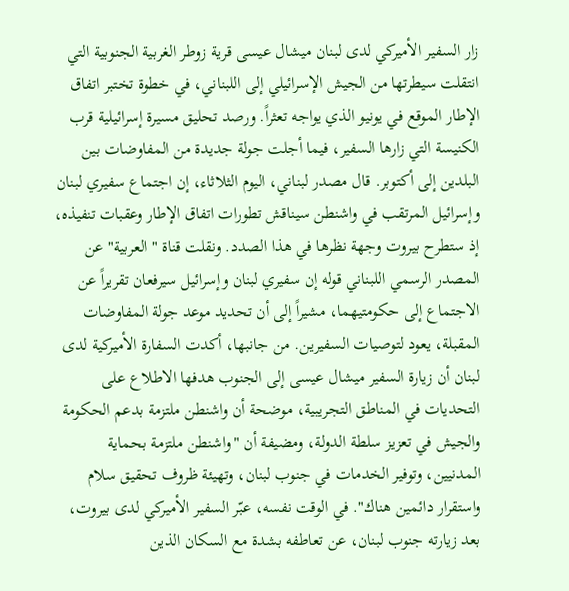زار السفير الأميركي لدى لبنان ميشال عيسى قرية زوطر الغربية الجنوبية التي انتقلت سيطرتها من الجيش الإسرائيلي إلى اللبناني، في خطوة تختبر اتفاق الإطار الموقع في يونيو الذي يواجه تعثراً. ورصد تحليق مسيرة إسرائيلية قرب الكنيسة التي زارها السفير، فيما أجلت جولة جديدة من المفاوضات بين البلدين إلى أكتوبر. قال مصدر لبناني، اليوم الثلاثاء، إن اجتماع سفيري لبنان وإسرائيل المرتقب في واشنطن سيناقش تطورات اتفاق الإطار وعقبات تنفيذه، إذ ستطرح بيروت وجهة نظرها في هذا الصدد. ونقلت قناة "العربية" عن المصدر الرسمي اللبناني قوله إن سفيري لبنان وإسرائيل سيرفعان تقريراً عن الاجتماع إلى حكومتيهما، مشيراً إلى أن تحديد موعد جولة المفاوضات المقبلة، يعود لتوصيات السفيرين. من جانبها، أكدت السفارة الأميركية لدى لبنان أن زيارة السفير ميشال عيسى إلى الجنوب هدفها الاطلاع على التحديات في المناطق التجريبية، موضحة أن واشنطن ملتزمة بدعم الحكومة والجيش في تعزيز سلطة الدولة، ومضيفة أن "واشنطن ملتزمة بحماية المدنيين، وتوفير الخدمات في جنوب لبنان، وتهيئة ظروف تحقيق سلام واستقرار دائمين هناك". في الوقت نفسه، عبّر السفير الأميركي لدى بيروت، بعد زيارته جنوب لبنان، عن تعاطفه بشدة مع السكان الذين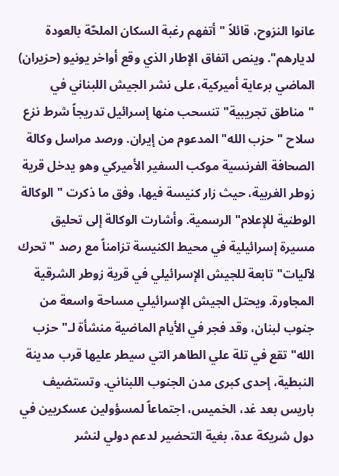عانوا النزوح، قائلاً "أتفهم رغبة السكان الملحّة بالعودة لديارهم". وينص اتفاق الإطار الذي وقع أواخر يونيو (حزيران) الماضي برعاية أميركية، على نشر الجيش اللبناني في "مناطق تجريبية" تنسحب منها إسرائيل تدريجاً شرط نزع سلاح "حزب الله" المدعوم من إيران. ورصد مراسل وكالة الصحافة الفرنسية موكب السفير الأميركي وهو يدخل قرية زوطر الغربية، حيث زار كنيسة فيها، وفق ما ذكرت "الوكالة الوطنية للإعلام" الرسمية. وأشارت الوكالة إلى تحليق مسيرة إسرائيلية في محيط الكنيسة تزامناً مع رصد "تحرك لآليات" تابعة للجيش الإسرائيلي في قرية زوطر الشرقية المجاورة. ويحتل الجيش الإسرائيلي مساحة واسعة من جنوب لبنان، وقد فجر في الأيام الماضية منشأة لـ"حزب الله" تقع في تلة علي الطاهر التي سيطر عليها قرب مدينة النبطية، إحدى كبرى مدن الجنوب اللبناني. وتستضيف باريس بعد غد، الخميس، اجتماعاً لمسؤولين عسكريين في دول شريكة عدة، بغية التحضير لدعم دولي لنشر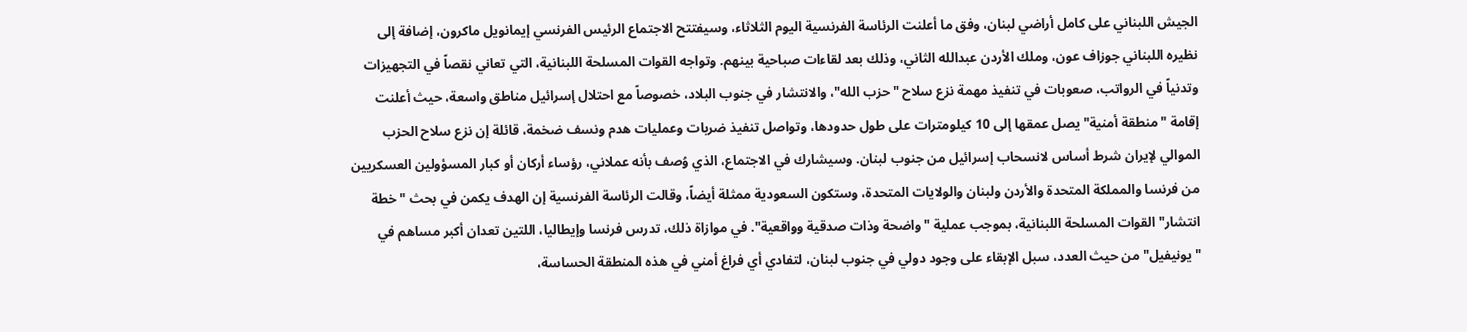الجيش اللبناني على كامل أراضي لبنان، وفق ما أعلنت الرئاسة الفرنسية اليوم الثلاثاء، وسيفتتح الاجتماع الرئيس الفرنسي إيمانويل ماكرون، إضافة إلى نظيره اللبناني جوزاف عون، وملك الأردن عبدالله الثاني، وذلك بعد لقاءات صباحية بينهم. وتواجه القوات المسلحة اللبنانية، التي تعاني نقصاً في التجهيزات وتدنياً في الرواتب، صعوبات في تنفيذ مهمة نزع سلاح "حزب الله"، والانتشار في جنوب البلاد، خصوصاً مع احتلال إسرائيل مناطق واسعة، حيث أعلنت إقامة "منطقة أمنية" يصل عمقها إلى 10 كيلومترات على طول حدودها، وتواصل تنفيذ ضربات وعمليات هدم ونسف ضخمة، قائلة إن نزع سلاح الحزب الموالي لإيران شرط أساس لانسحاب إسرائيل من جنوب لبنان. وسيشارك في الاجتماع، الذي وُصف بأنه عملاني، رؤساء أركان أو كبار المسؤولين العسكريين من فرنسا والمملكة المتحدة والأردن ولبنان والولايات المتحدة، وستكون السعودية ممثلة أيضاً، وقالت الرئاسة الفرنسية إن الهدف يكمن في بحث "خطة انتشار" القوات المسلحة اللبنانية، بموجب عملية "واضحة وذات صدقية وواقعية". في موازاة ذلك، تدرس فرنسا وإيطاليا، اللتين تعدان أكبر مساهم في "يونيفيل" من حيث العدد، سبل الإبقاء على وجود دولي في جنوب لبنان، لتفادي أي فراغ أمني في هذه المنطقة الحساسة،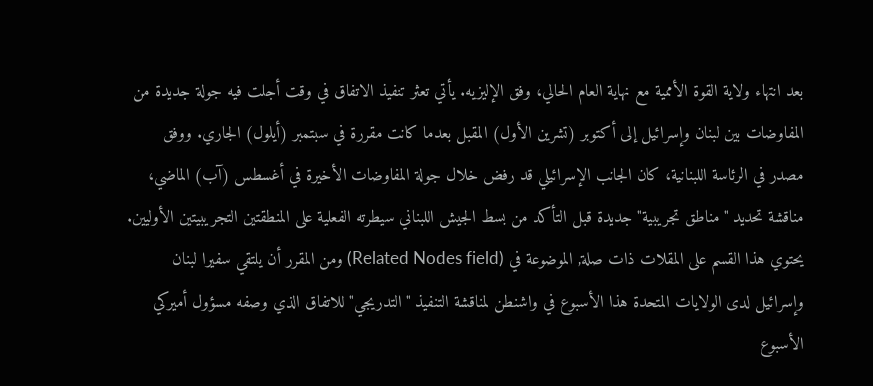بعد انتهاء ولاية القوة الأممية مع نهاية العام الحالي، وفق الإليزيه. يأتي تعثر تنفيذ الاتفاق في وقت أجلت فيه جولة جديدة من المفاوضات بين لبنان وإسرائيل إلى أكتوبر (تشرين الأول) المقبل بعدما كانت مقررة في سبتمبر (أيلول) الجاري. ووفق مصدر في الرئاسة اللبنانية، كان الجانب الإسرائيلي قد رفض خلال جولة المفاوضات الأخيرة في أغسطس (آب) الماضي، مناقشة تحديد "مناطق تجريبية" جديدة قبل التأكد من بسط الجيش اللبناني سيطرته الفعلية على المنطقتين التجريبيتين الأوليين. يحتوي هذا القسم على المقلات ذات صلة, الموضوعة في (Related Nodes field) ومن المقرر أن يلتقي سفيرا لبنان وإسرائيل لدى الولايات المتحدة هذا الأسبوع في واشنطن لمناقشة التنفيذ "التدريجي" للاتفاق الذي وصفه مسؤول أميركي الأسبوع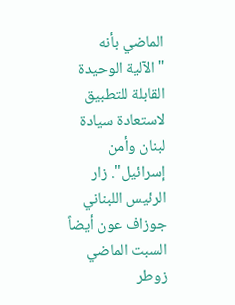الماضي بأنه "الآلية الوحيدة القابلة للتطبيق لاستعادة سيادة لبنان وأمن إسرائيل". زار الرئيس اللبناني جوزاف عون أيضاً السبت الماضي زوطر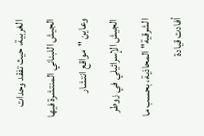الغربية، حيث تفقد وحدات الجيش اللبناني المنتشرة فيها وعاين "مواقع انتشار الجيش الإسرائيلي في زوطر الشرقية" المحاذية، بحسب ما أفادت قيادة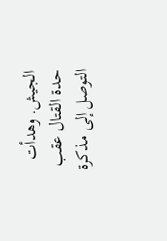الجيش. وهدأت حدة القتال عقب التوصل إلى مذكرة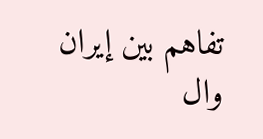تفاهم بين إيران وال